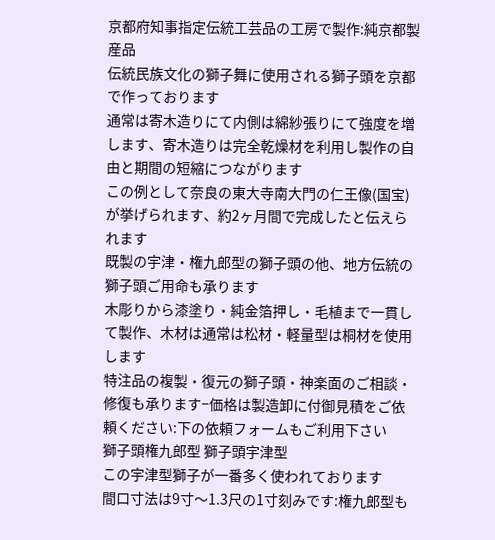京都府知事指定伝統工芸品の工房で製作:純京都製産品
伝統民族文化の獅子舞に使用される獅子頭を京都で作っております
通常は寄木造りにて内側は綿紗張りにて強度を増します、寄木造りは完全乾燥材を利用し製作の自由と期間の短縮につながります
この例として奈良の東大寺南大門の仁王像(国宝)が挙げられます、約2ヶ月間で完成したと伝えられます
既製の宇津・権九郎型の獅子頭の他、地方伝統の獅子頭ご用命も承ります
木彫りから漆塗り・純金箔押し・毛植まで一貫して製作、木材は通常は松材・軽量型は桐材を使用します
特注品の複製・復元の獅子頭・神楽面のご相談・修復も承ります−価格は製造卸に付御見積をご依頼ください:下の依頼フォームもご利用下さい
獅子頭権九郎型 獅子頭宇津型
この宇津型獅子が一番多く使われております
間口寸法は9寸〜1.3尺の1寸刻みです:権九郎型も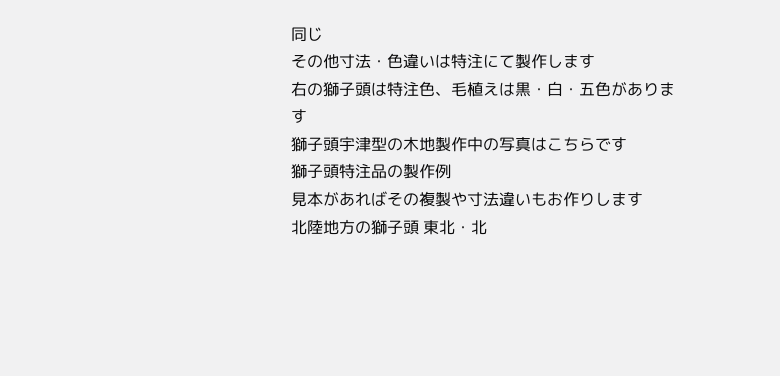同じ
その他寸法・色違いは特注にて製作します
右の獅子頭は特注色、毛植えは黒・白・五色があります
獅子頭宇津型の木地製作中の写真はこちらです
獅子頭特注品の製作例
見本があればその複製や寸法違いもお作りします
北陸地方の獅子頭 東北・北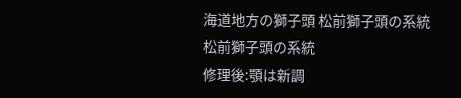海道地方の獅子頭 松前獅子頭の系統
松前獅子頭の系統
修理後:顎は新調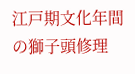江戸期文化年間の獅子頭修理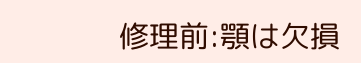修理前:顎は欠損